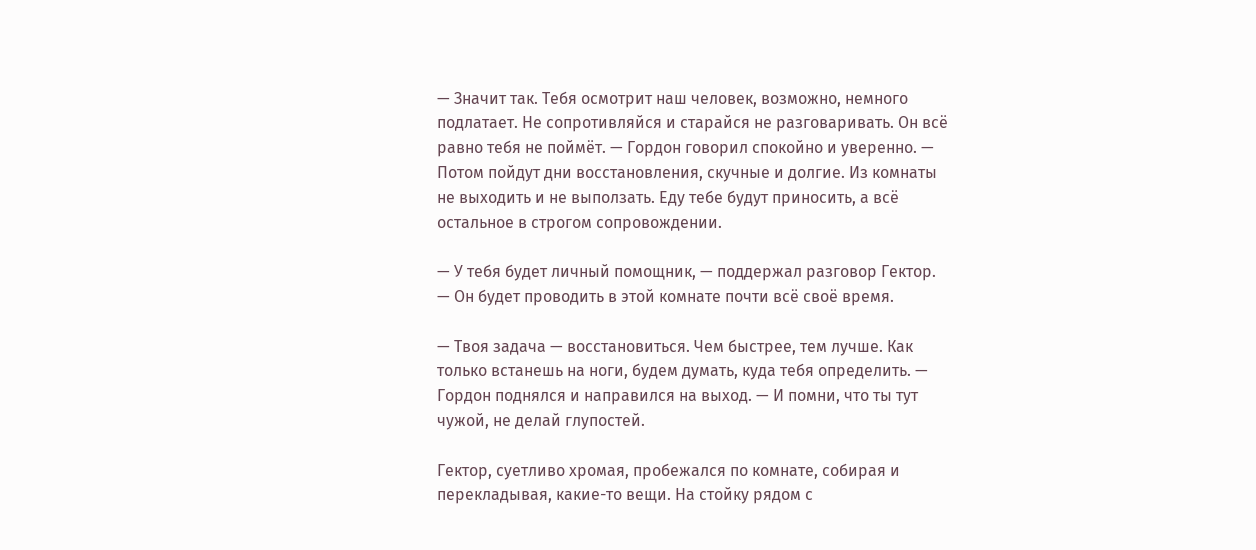— Значит так. Тебя осмотрит наш человек, возможно, немного подлатает. Не сопротивляйся и старайся не разговаривать. Он всё равно тебя не поймёт. — Гордон говорил спокойно и уверенно. — Потом пойдут дни восстановления, скучные и долгие. Из комнаты не выходить и не выползать. Еду тебе будут приносить, а всё остальное в строгом сопровождении.

— У тебя будет личный помощник, — поддержал разговор Гектор. — Он будет проводить в этой комнате почти всё своё время.

— Твоя задача — восстановиться. Чем быстрее, тем лучше. Как только встанешь на ноги, будем думать, куда тебя определить. — Гордон поднялся и направился на выход. — И помни, что ты тут чужой, не делай глупостей.

Гектор, суетливо хромая, пробежался по комнате, собирая и перекладывая, какие-то вещи. На стойку рядом с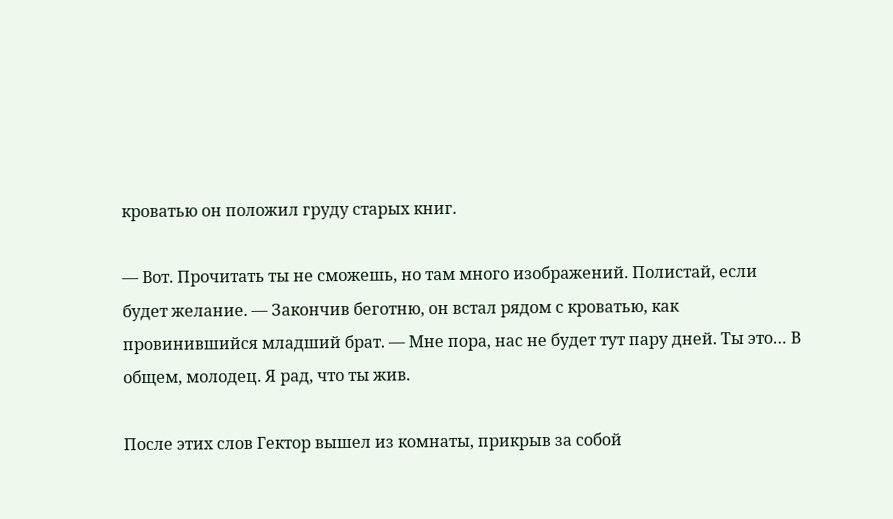кроватью он положил груду старых книг.

— Вот. Прочитать ты не сможешь, но там много изображений. Полистай, если будет желание. — Закончив беготню, он встал рядом с кроватью, как провинившийся младший брат. — Мне пора, нас не будет тут пару дней. Ты это… В общем, молодец. Я рад, что ты жив.

После этих слов Гектор вышел из комнаты, прикрыв за собой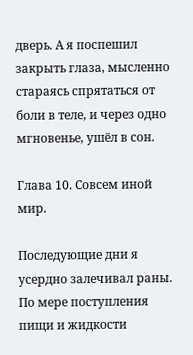дверь. А я поспешил закрыть глаза, мысленно стараясь спрятаться от боли в теле, и через одно мгновенье, ушёл в сон.

Глава 10. Совсем иной мир.

Последующие дни я усердно залечивал раны. По мере поступления пищи и жидкости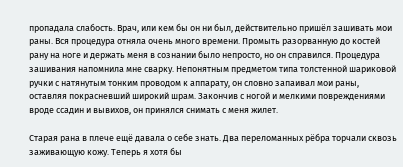пропадала слабость. Врач, или кем бы он ни был, действительно пришёл зашивать мои раны. Вся процедура отняла очень много времени. Промыть разорванную до костей рану на ноге и держать меня в сознании было непросто, но он справился. Процедура зашивания напомнила мне сварку. Непонятным предметом типа толстенной шариковой ручки с натянутым тонким проводом к аппарату, он словно запаивал мои раны, оставляя покрасневший широкий шрам. Закончив с ногой и мелкими повреждениями вроде ссадин и вывихов, он принялся снимать с меня жилет.

Старая рана в плече ещё давала о себе знать. Два переломанных рёбра торчали сквозь заживающую кожу. Теперь я хотя бы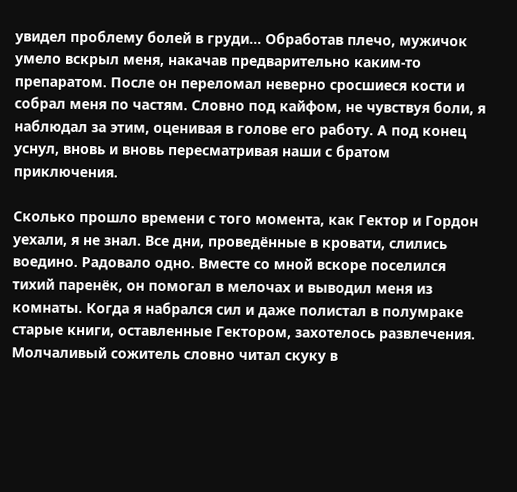увидел проблему болей в груди… Обработав плечо, мужичок умело вскрыл меня, накачав предварительно каким-то препаратом. После он переломал неверно сросшиеся кости и собрал меня по частям. Словно под кайфом, не чувствуя боли, я наблюдал за этим, оценивая в голове его работу. А под конец уснул, вновь и вновь пересматривая наши с братом приключения.

Сколько прошло времени с того момента, как Гектор и Гордон уехали, я не знал. Все дни, проведённые в кровати, слились воедино. Радовало одно. Вместе со мной вскоре поселился тихий паренёк, он помогал в мелочах и выводил меня из комнаты. Когда я набрался сил и даже полистал в полумраке старые книги, оставленные Гектором, захотелось развлечения. Молчаливый сожитель словно читал скуку в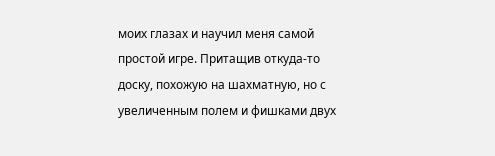моих глазах и научил меня самой простой игре. Притащив откуда-то доску, похожую на шахматную, но с увеличенным полем и фишками двух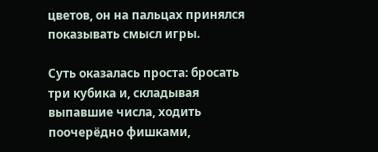цветов, он на пальцах принялся показывать смысл игры.

Суть оказалась проста: бросать три кубика и, складывая выпавшие числа, ходить поочерёдно фишками,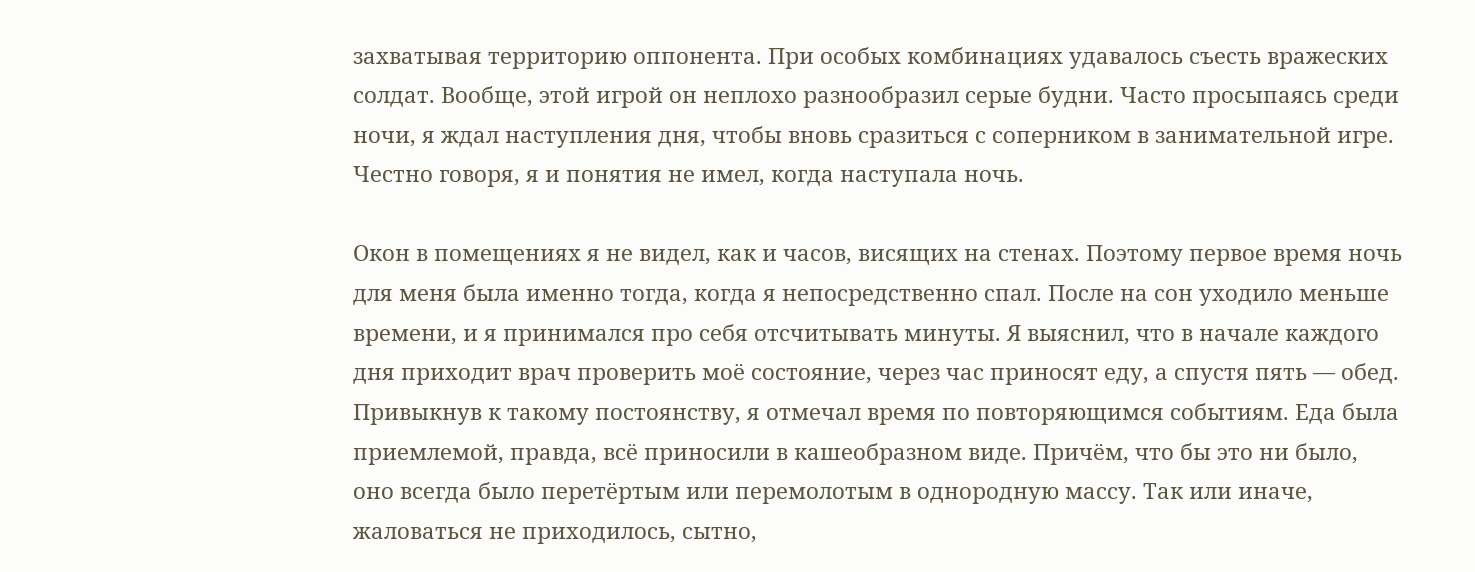захватывая территорию оппонента. При особых комбинациях удавалось съесть вражеских солдат. Вообще, этой игрой он неплохо разнообразил серые будни. Часто просыпаясь среди ночи, я ждал наступления дня, чтобы вновь сразиться с соперником в занимательной игре. Честно говоря, я и понятия не имел, когда наступала ночь.

Окон в помещениях я не видел, как и часов, висящих на стенах. Поэтому первое время ночь для меня была именно тогда, когда я непосредственно спал. После на сон уходило меньше времени, и я принимался про себя отсчитывать минуты. Я выяснил, что в начале каждого дня приходит врач проверить моё состояние, через час приносят еду, а спустя пять — обед. Привыкнув к такому постоянству, я отмечал время по повторяющимся событиям. Еда была приемлемой, правда, всё приносили в кашеобразном виде. Причём, что бы это ни было, оно всегда было перетёртым или перемолотым в однородную массу. Так или иначе, жаловаться не приходилось, сытно,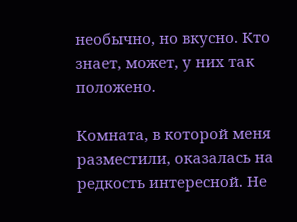необычно, но вкусно. Кто знает, может, у них так положено.

Комната, в которой меня разместили, оказалась на редкость интересной. Не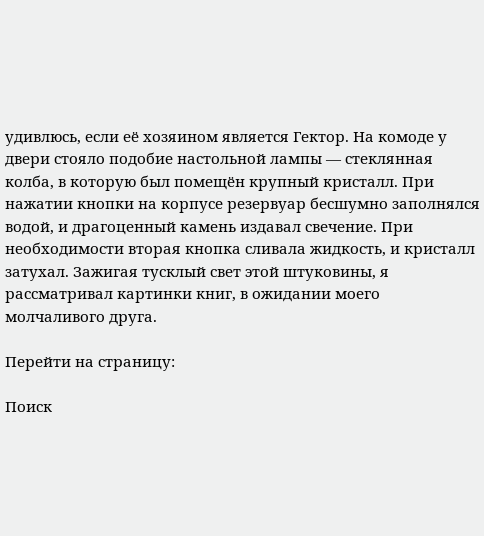удивлюсь, если её хозяином является Гектор. На комоде у двери стояло подобие настольной лампы — стеклянная колба, в которую был помещён крупный кристалл. При нажатии кнопки на корпусе резервуар бесшумно заполнялся водой, и драгоценный камень издавал свечение. При необходимости вторая кнопка сливала жидкость, и кристалл затухал. Зажигая тусклый свет этой штуковины, я рассматривал картинки книг, в ожидании моего молчаливого друга.

Перейти на страницу:

Поиск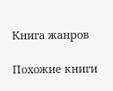Книга жанров

Похожие книги